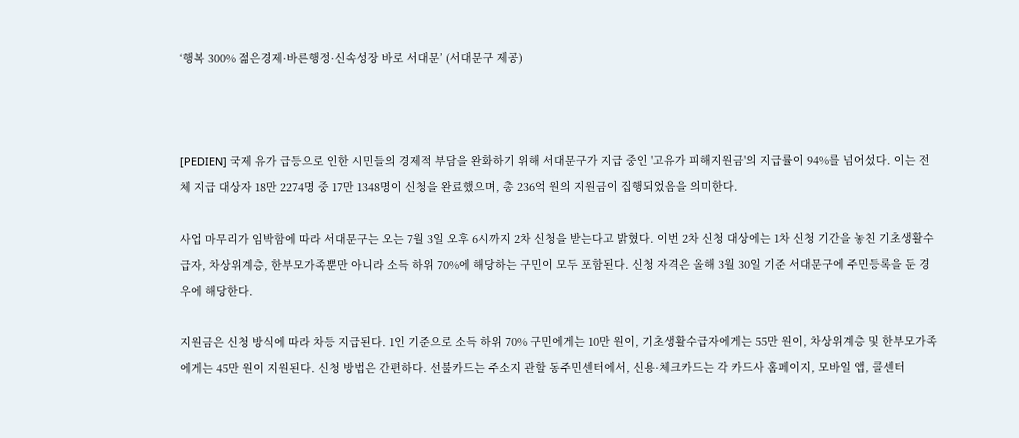‘행복 300% 젊은경제·바른행정·신속성장 바로 서대문’ (서대문구 제공)



[PEDIEN] 국제 유가 급등으로 인한 시민들의 경제적 부담을 완화하기 위해 서대문구가 지급 중인 '고유가 피해지원금'의 지급률이 94%를 넘어섰다. 이는 전체 지급 대상자 18만 2274명 중 17만 1348명이 신청을 완료했으며, 총 236억 원의 지원금이 집행되었음을 의미한다.

사업 마무리가 임박함에 따라 서대문구는 오는 7월 3일 오후 6시까지 2차 신청을 받는다고 밝혔다. 이번 2차 신청 대상에는 1차 신청 기간을 놓친 기초생활수급자, 차상위계층, 한부모가족뿐만 아니라 소득 하위 70%에 해당하는 구민이 모두 포함된다. 신청 자격은 올해 3월 30일 기준 서대문구에 주민등록을 둔 경우에 해당한다.

지원금은 신청 방식에 따라 차등 지급된다. 1인 기준으로 소득 하위 70% 구민에게는 10만 원이, 기초생활수급자에게는 55만 원이, 차상위계층 및 한부모가족에게는 45만 원이 지원된다. 신청 방법은 간편하다. 선불카드는 주소지 관할 동주민센터에서, 신용·체크카드는 각 카드사 홈페이지, 모바일 앱, 콜센터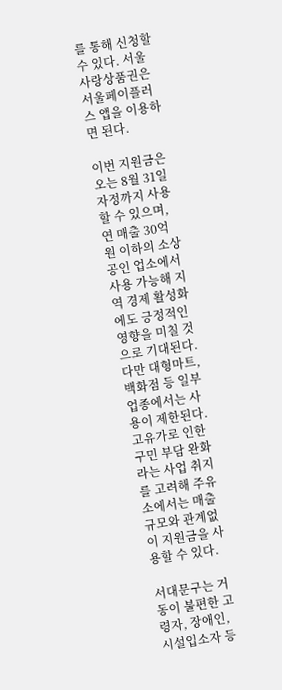를 통해 신청할 수 있다. 서울사랑상품권은 서울페이플러스 앱을 이용하면 된다.

이번 지원금은 오는 8월 31일 자정까지 사용할 수 있으며, 연 매출 30억 원 이하의 소상공인 업소에서 사용 가능해 지역 경제 활성화에도 긍정적인 영향을 미칠 것으로 기대된다. 다만 대형마트, 백화점 등 일부 업종에서는 사용이 제한된다. 고유가로 인한 구민 부담 완화라는 사업 취지를 고려해 주유소에서는 매출 규모와 관계없이 지원금을 사용할 수 있다.

서대문구는 거동이 불편한 고령자, 장애인, 시설입소자 등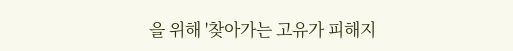을 위해 '찾아가는 고유가 피해지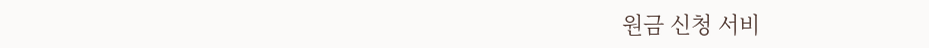원금 신청 서비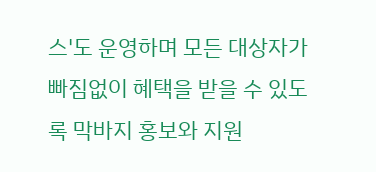스'도 운영하며 모든 대상자가 빠짐없이 혜택을 받을 수 있도록 막바지 홍보와 지원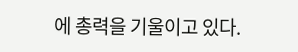에 총력을 기울이고 있다.